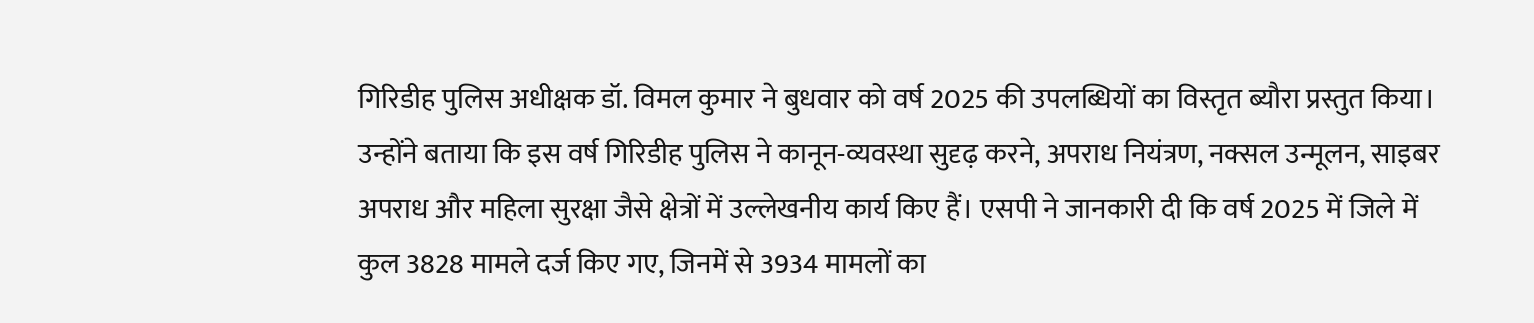गिरिडीह पुलिस अधीक्षक डॉ. विमल कुमार ने बुधवार को वर्ष 2025 की उपलब्धियों का विस्तृत ब्यौरा प्रस्तुत किया। उन्होंने बताया कि इस वर्ष गिरिडीह पुलिस ने कानून-व्यवस्था सुदृढ़ करने, अपराध नियंत्रण, नक्सल उन्मूलन, साइबर अपराध और महिला सुरक्षा जैसे क्षेत्रों में उल्लेखनीय कार्य किए हैं। एसपी ने जानकारी दी कि वर्ष 2025 में जिले में कुल 3828 मामले दर्ज किए गए, जिनमें से 3934 मामलों का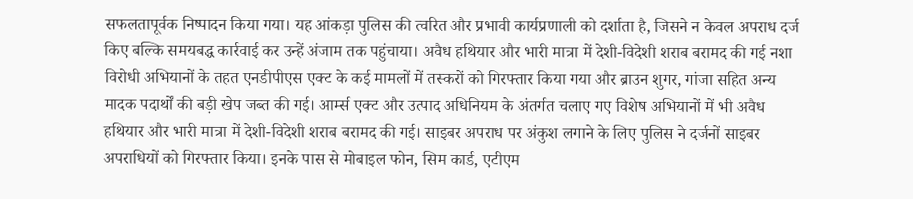सफलतापूर्वक निष्पादन किया गया। यह आंकड़ा पुलिस की त्वरित और प्रभावी कार्यप्रणाली को दर्शाता है, जिसने न केवल अपराध दर्ज किए बल्कि समयबद्ध कार्रवाई कर उन्हें अंजाम तक पहुंचाया। अवैध हथियार और भारी मात्रा में देशी-विदेशी शराब बरामद की गई नशा विरोधी अभियानों के तहत एनडीपीएस एक्ट के कई मामलों में तस्करों को गिरफ्तार किया गया और ब्राउन शुगर, गांजा सहित अन्य मादक पदार्थों की बड़ी खेप जब्त की गई। आर्म्स एक्ट और उत्पाद अधिनियम के अंतर्गत चलाए गए विशेष अभियानों में भी अवैध हथियार और भारी मात्रा में देशी-विदेशी शराब बरामद की गई। साइबर अपराध पर अंकुश लगाने के लिए पुलिस ने दर्जनों साइबर अपराधियों को गिरफ्तार किया। इनके पास से मोबाइल फोन, सिम कार्ड, एटीएम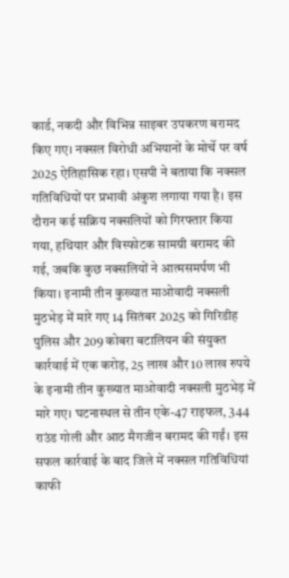कार्ड, नकदी और विभिन्न साइबर उपकरण बरामद किए गए। नक्सल विरोधी अभियानों के मोर्चे पर वर्ष 2025 ऐतिहासिक रहा। एसपी ने बताया कि नक्सल गतिविधियों पर प्रभावी अंकुश लगाया गया है। इस दौरान कई सक्रिय नक्सलियों को गिरफ्तार किया गया, हथियार और विस्फोटक सामग्री बरामद की गई, जबकि कुछ नक्सलियों ने आत्मसमर्पण भी किया। इनामी तीन कुख्यात माओवादी नक्सली मुठभेड़ में मारे गए 14 सितंबर 2025 को गिरिडीह पुलिस और 209 कोबरा बटालियन की संयुक्त कार्रवाई में एक करोड़, 25 लाख और 10 लाख रुपये के इनामी तीन कुख्यात माओवादी नक्सली मुठभेड़ में मारे गए। घटनास्थल से तीन एके-47 राइफल, 344 राउंड गोली और आठ मैगजीन बरामद की गईं। इस सफल कार्रवाई के बाद जिले में नक्सल गतिविधियां काफी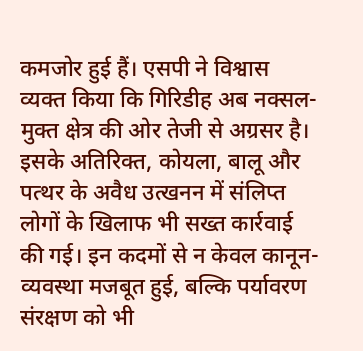कमजोर हुई हैं। एसपी ने विश्वास व्यक्त किया कि गिरिडीह अब नक्सल-मुक्त क्षेत्र की ओर तेजी से अग्रसर है। इसके अतिरिक्त, कोयला, बालू और पत्थर के अवैध उत्खनन में संलिप्त लोगों के खिलाफ भी सख्त कार्रवाई की गई। इन कदमों से न केवल कानून-व्यवस्था मजबूत हुई, बल्कि पर्यावरण संरक्षण को भी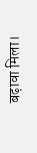बढ़ावा मिला।